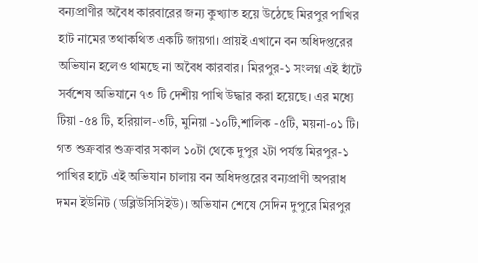বন্যপ্রাণীর অবৈধ কারবারের জন্য কুখ্যাত হয়ে উঠেছে মিরপুর পাখির হাট নামের তথাকথিত একটি জায়গা। প্রায়ই এখানে বন অধিদপ্তরের অভিযান হলেও থামছে না অবৈধ কারবার। মিরপুর-১ সংলগ্ন এই হাঁটে সর্বশেষ অভিযানে ৭৩ টি দেশীয় পাখি উদ্ধার করা হয়েছে। এর মধ্যে টিয়া -৫৪ টি, হরিয়াল-৩টি, মুনিয়া -১০টি,শালিক -৫টি, ময়না-০১ টি।
গত শুক্রবার শুক্রবার সকাল ১০টা থেকে দুপুর ২টা পর্যন্ত মিরপুর-১ পাখির হাটে এই অভিযান চালায় বন অধিদপ্তরের বন্যপ্রাণী অপরাধ দমন ইউনিট (ডব্লিউসিসিইউ)। অভিযান শেষে সেদিন দুপুরে মিরপুর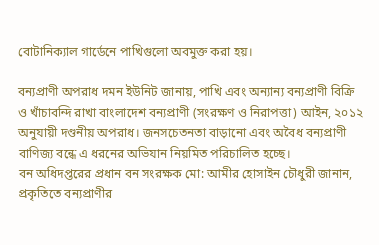বোটানিক্যাল গার্ডেনে পাখিগুলো অবমুক্ত করা হয়।

বন্যপ্রাণী অপরাধ দমন ইউনিট জানায়, পাখি এবং অন্যান্য বন্যপ্রাণী বিক্রি ও খাঁচাবন্দি রাখা বাংলাদেশ বন্যপ্রাণী (সংরক্ষণ ও নিরাপত্তা) আইন, ২০১২ অনুযায়ী দণ্ডনীয় অপরাধ। জনসচেতনতা বাড়ানো এবং অবৈধ বন্যপ্রাণী বাণিজ্য বন্ধে এ ধরনের অভিযান নিয়মিত পরিচালিত হচ্ছে।
বন অধিদপ্তরের প্রধান বন সংরক্ষক মো: আমীর হোসাইন চৌধুরী জানান, প্রকৃতিতে বন্যপ্রাণীর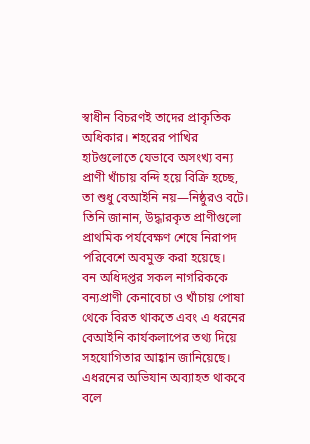স্বাধীন বিচরণই তাদের প্রাকৃতিক অধিকার। শহরের পাখির হাটগুলোতে যেভাবে অসংখ্য বন্য প্রাণী খাঁচায় বন্দি হয়ে বিক্রি হচ্ছে, তা শুধু বেআইনি নয়—নিষ্ঠুরও বটে। তিনি জানান, উদ্ধারকৃত প্রাণীগুলো প্রাথমিক পর্যবেক্ষণ শেষে নিরাপদ পরিবেশে অবমুক্ত করা হয়েছে।
বন অধিদপ্তর সকল নাগরিককে বন্যপ্রাণী কেনাবেচা ও খাঁচায় পোষা থেকে বিরত থাকতে এবং এ ধরনের বেআইনি কার্যকলাপের তথ্য দিয়ে সহযোগিতার আহ্বান জানিয়েছে। এধরনের অভিযান অব্যাহত থাকবে বলে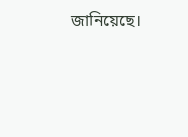জানিয়েছে।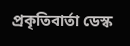প্রকৃতিবার্তা ডেস্ক